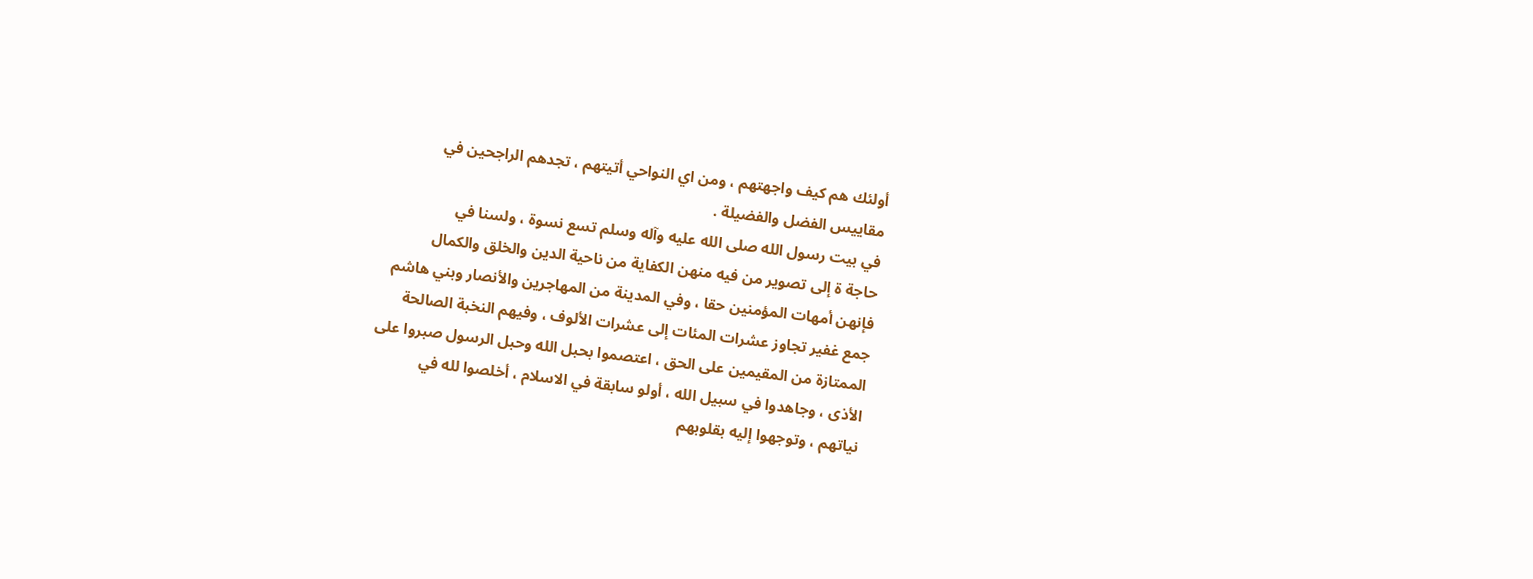أولئك هم كيف واجهتهم ، ومن اي النواحي أتيتهم ، تجدهم الراجحين في
مقاييس الفضل والفضيلة .
في بيت رسول الله صلى الله عليه وآله وسلم تسع نسوة ، ولسنا في
حاجة ة إلى تصوير من فيه منهن الكفاية من ناحية الدين والخلق والكمال
فإنهن أمهات المؤمنين حقا ، وفي المدينة من المهاجرين والأنصار وبني هاشم
جمع غفير تجاوز عشرات المئات إلى عشرات الألوف ، وفيهم النخبة الصالحة
الممتازة من المقيمين على الحق ، اعتصموا بحبل الله وحبل الرسول صبروا على
الأذى ، وجاهدوا في سبيل الله ، أولو سابقة في الاسلام ، أخلصوا لله في
نياتهم ، وتوجهوا إليه بقلوبهم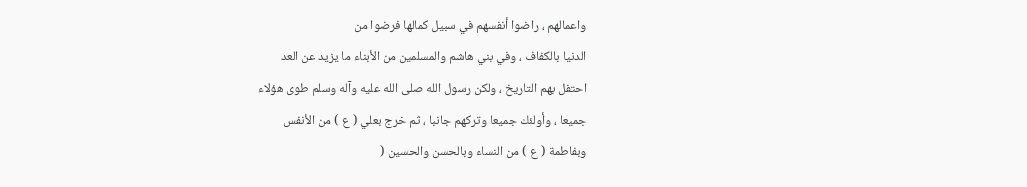واعمالهم ، راضوا أنفسهم في سبيل كمالها فرضوا من
الدنيا بالكفاف ، وفي بني هاشم والمسلمين من الأبناء ما يزيد عن العد
احتفل بهم التاريخ ، ولكن رسول الله صلى الله عليه وآله وسلم طوى هؤلاء
جميعا ، وأولئك جميعا وتركهم جانبا ، ثم خرج بعلي ( ع ) من الأنفس
وبفاطمة ( ع ) من النساء وبالحسن والحسين (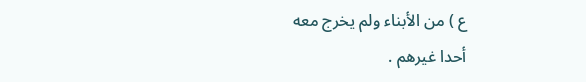ع ) من الأبناء ولم يخرج معه
أحدا غيرهم .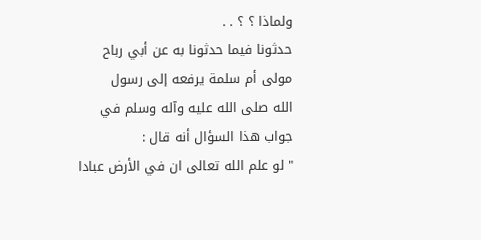ولماذا ؟ ؟ . .
حدثونا فيما حدثونا به عن أبي رباح مولى أم سلمة يرفعه إلى رسول
الله صلى الله عليه وآله وسلم في جواب هذا السؤال أنه قال :
" لو علم الله تعالى ان في الأرض عبادا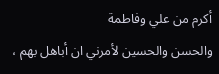أكرم من علي وفاطمة
والحسن والحسين لأمرني ان أباهل بهم ،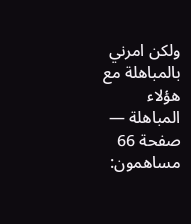ولكن امرني بالمباهلة مع هؤلاء
المباهلة — صفحة 66
مساهمون: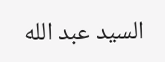السيد عبد الله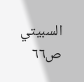السبيتي
ص٦٦